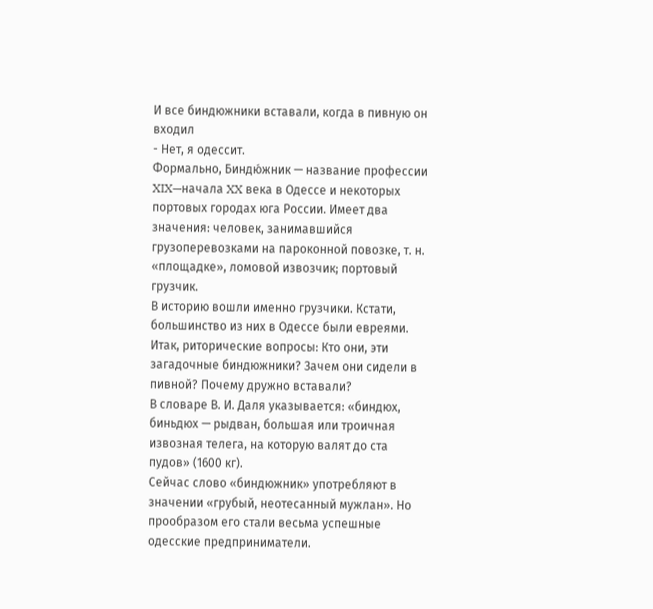И все биндюжники вставали, когда в пивную он входил
- Нет, я одессит.
Формально, Биндю́жник — название профессии XIX—начала XX века в Одессе и некоторых портовых городах юга России. Имеет два значения: человек, занимавшийся грузоперевозками на пароконной повозке, т. н. «площадке», ломовой извозчик; портовый грузчик.
В историю вошли именно грузчики. Кстати, большинство из них в Одессе были евреями.
Итак, риторические вопросы: Кто они, эти загадочные биндюжники? Зачем они сидели в пивной? Почему дружно вставали?
В словаре В. И. Даля указывается: «биндюх, биньдюх — рыдван, большая или троичная извозная телега, на которую валят до ста пудов» (1600 кг).
Сейчас слово «биндюжник» употребляют в значении «грубый, неотесанный мужлан». Но прообразом его стали весьма успешные одесские предприниматели.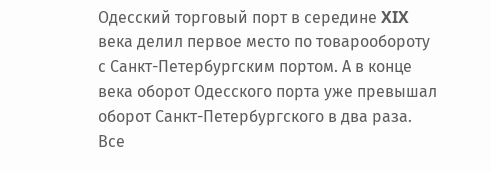Одесский торговый порт в середине XIX века делил первое место по товарообороту с Санкт-Петербургским портом. А в конце века оборот Одесского порта уже превышал оборот Санкт-Петербургского в два раза. Все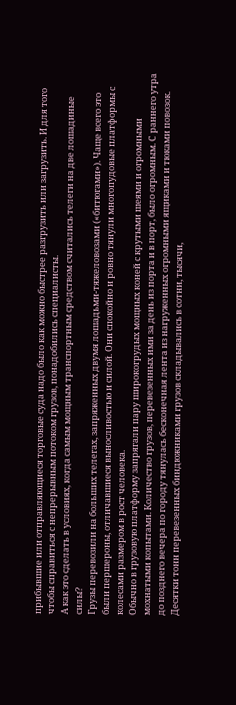прибывшие или отправляющиеся торговые суда надо было как можно быстрее разгрузить или загрузить. И для того чтобы справиться с непрерывным потоком грузов, понадобились специалисты.
А как это сделать в условиях, когда самым мощным транспортным средством считались телеги на две лошадиные силы?
Грузы перевозили на больших телегах, запряженных двумя лошадьми-тяжеловозами («битюгами»). Чаще всего это были першероны, отличавшиеся выносливостью и силой. Они спокойно и ровно тянули многопудовые платформы с колесами размером в рост человека.
Обычно в грузовую платформу запрягали пару широкогрудых мощных коней с крутыми шеями и огромными мохнатыми копытами. Количество грузов, перевезенных ими за день из порта и в порт, было огромным. С раннего утра до позднего вечера по городу тянулась бесконечная лента из нагруженных огромными ящиками и тюками повозок. Десятки тонн перевезенных биндюжниками грузов складывались в сотни, тысячи,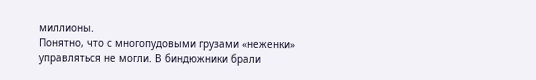миллионы.
Понятно, что с многопудовыми грузами «неженки» управляться не могли. В биндюжники брали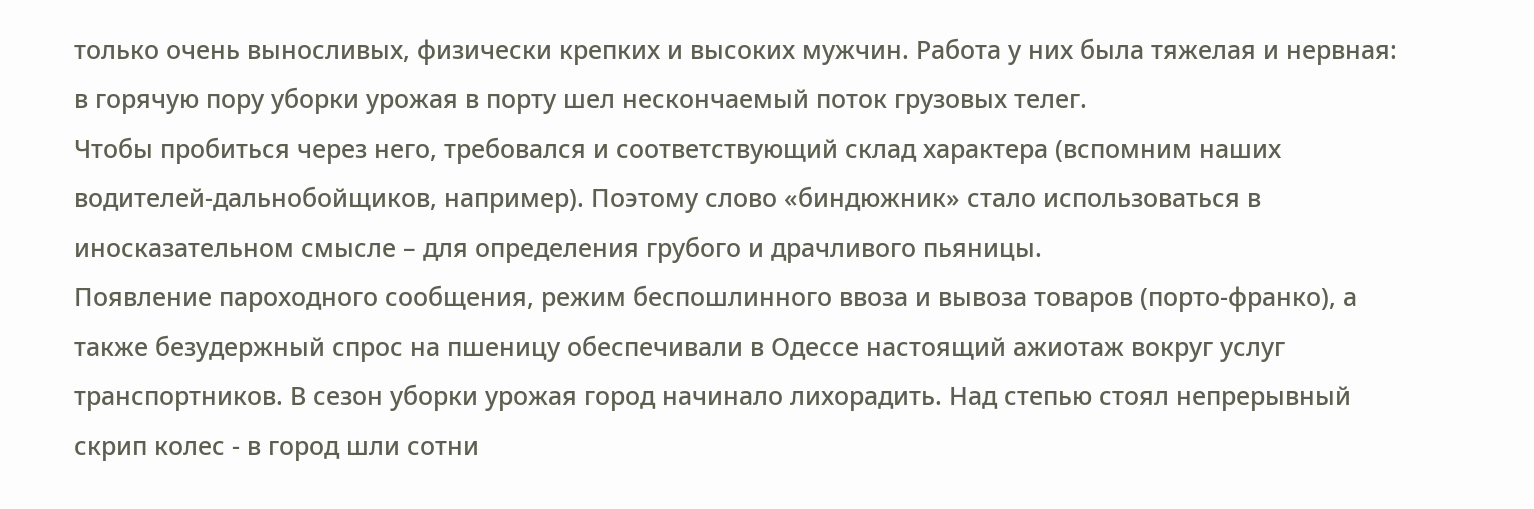только очень выносливых, физически крепких и высоких мужчин. Работа у них была тяжелая и нервная: в горячую пору уборки урожая в порту шел нескончаемый поток грузовых телег.
Чтобы пробиться через него, требовался и соответствующий склад характера (вспомним наших водителей-дальнобойщиков, например). Поэтому слово «биндюжник» стало использоваться в иносказательном смысле – для определения грубого и драчливого пьяницы.
Появление пароходного сообщения, режим беспошлинного ввоза и вывоза товаров (порто-франко), а также безудержный спрос на пшеницу обеспечивали в Одессе настоящий ажиотаж вокруг услуг транспортников. В сезон уборки урожая город начинало лихорадить. Над степью стоял непрерывный скрип колес - в город шли сотни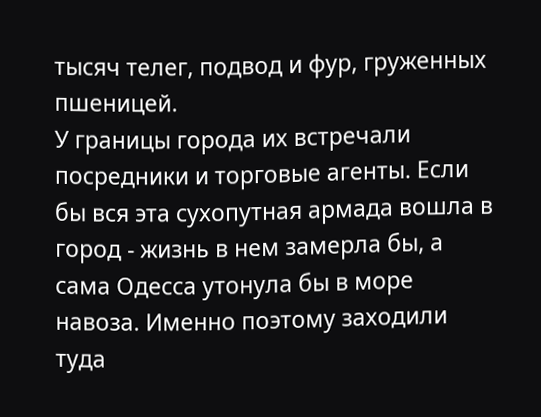тысяч телег, подвод и фур, груженных пшеницей.
У границы города их встречали посредники и торговые агенты. Если бы вся эта сухопутная армада вошла в город - жизнь в нем замерла бы, а сама Одесса утонула бы в море навоза. Именно поэтому заходили туда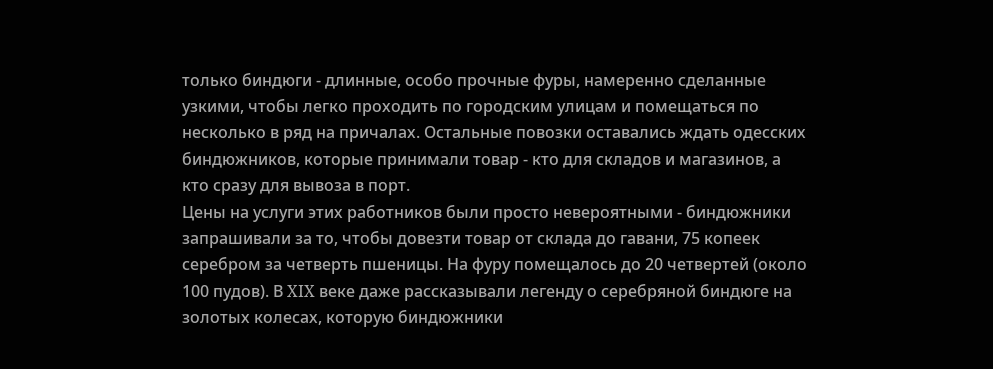только биндюги - длинные, особо прочные фуры, намеренно сделанные узкими, чтобы легко проходить по городским улицам и помещаться по несколько в ряд на причалах. Остальные повозки оставались ждать одесских биндюжников, которые принимали товар - кто для складов и магазинов, а кто сразу для вывоза в порт.
Цены на услуги этих работников были просто невероятными - биндюжники запрашивали за то, чтобы довезти товар от склада до гавани, 75 копеек серебром за четверть пшеницы. На фуру помещалось до 20 четвертей (около 100 пудов). В XIX веке даже рассказывали легенду о серебряной биндюге на золотых колесах, которую биндюжники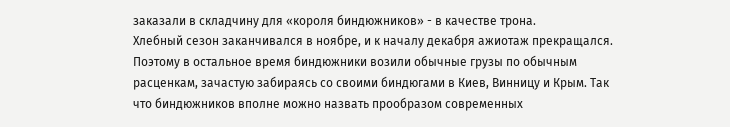заказали в складчину для «короля биндюжников» - в качестве трона.
Хлебный сезон заканчивался в ноябре, и к началу декабря ажиотаж прекращался.
Поэтому в остальное время биндюжники возили обычные грузы по обычным расценкам, зачастую забираясь со своими биндюгами в Киев, Винницу и Крым. Так что биндюжников вполне можно назвать прообразом современных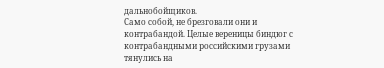дальнобойщиков.
Само собой, не брезговали они и контрабандой. Целые вереницы биндюг с контрабандными российскими грузами тянулись на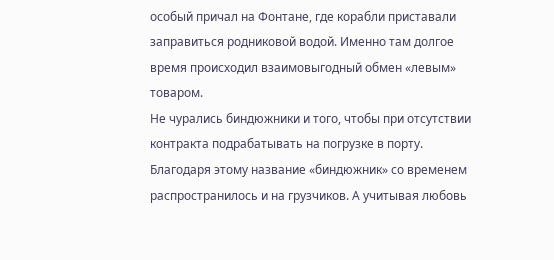особый причал на Фонтане, где корабли приставали заправиться родниковой водой. Именно там долгое время происходил взаимовыгодный обмен «левым» товаром.
Не чурались биндюжники и того, чтобы при отсутствии контракта подрабатывать на погрузке в порту. Благодаря этому название «биндюжник» со временем распространилось и на грузчиков. А учитывая любовь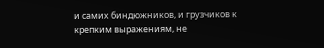и самих биндюжников, и грузчиков к крепким выражениям, не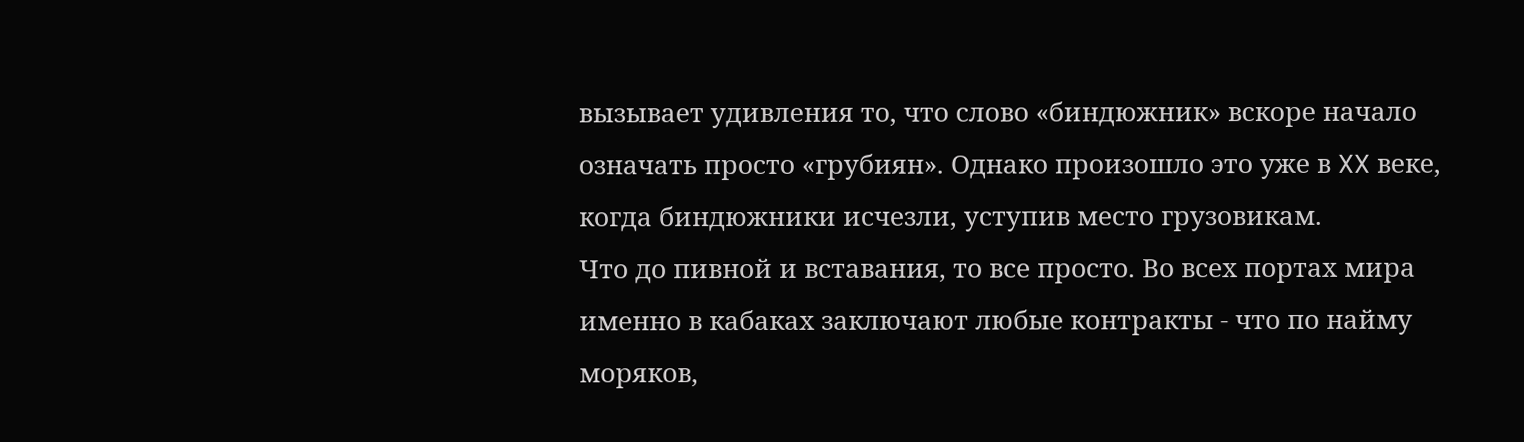вызывает удивления то, что слово «биндюжник» вскоре начало означать просто «грубиян». Однако произошло это уже в XX веке, когда биндюжники исчезли, уступив место грузовикам.
Что до пивной и вставания, то все просто. Во всех портах мира именно в кабаках заключают любые контракты - что по найму моряков,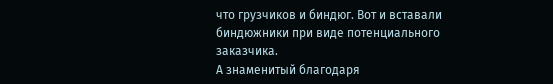что грузчиков и биндюг. Вот и вставали биндюжники при виде потенциального заказчика.
А знаменитый благодаря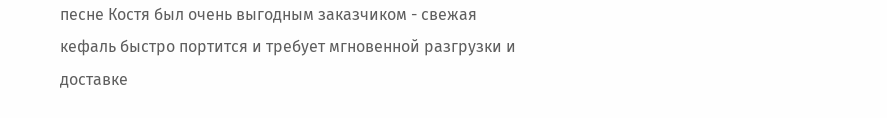песне Костя был очень выгодным заказчиком - свежая кефаль быстро портится и требует мгновенной разгрузки и доставке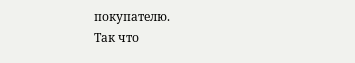покупателю.
Так что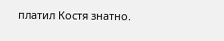платил Костя знатно.